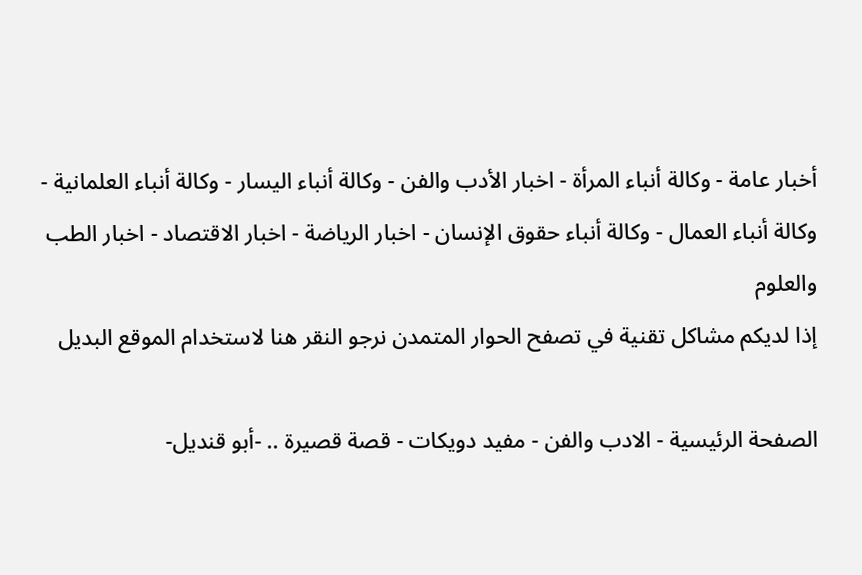أخبار عامة - وكالة أنباء المرأة - اخبار الأدب والفن - وكالة أنباء اليسار - وكالة أنباء العلمانية - وكالة أنباء العمال - وكالة أنباء حقوق الإنسان - اخبار الرياضة - اخبار الاقتصاد - اخبار الطب والعلوم
إذا لديكم مشاكل تقنية في تصفح الحوار المتمدن نرجو النقر هنا لاستخدام الموقع البديل

الصفحة الرئيسية - الادب والفن - مفيد دويكات - قصة قصيرة .. -أبو قنديل-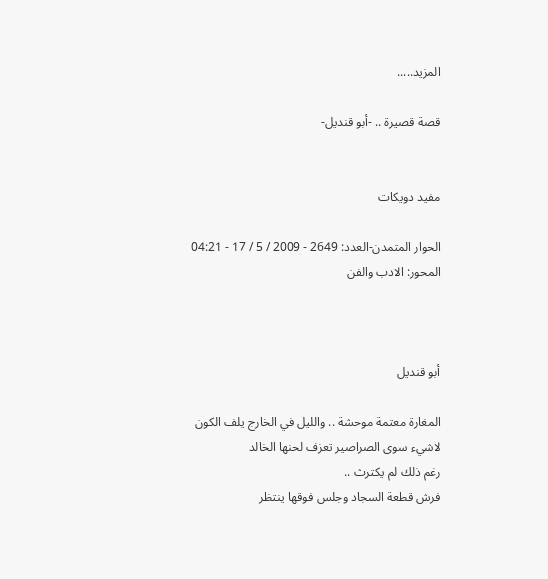المزيد.....

قصة قصيرة .. -أبو قنديل-


مفيد دويكات

الحوار المتمدن-العدد: 2649 - 2009 / 5 / 17 - 04:21
المحور: الادب والفن



أبو قنديل

المغارة معتمة موحشة .. والليل في الخارج يلف الكون
لاشيء سوى الصراصير تعزف لحنها الخالد
رغم ذلك لم يكترث ..
فرش قطعة السجاد وجلس فوقها ينتظر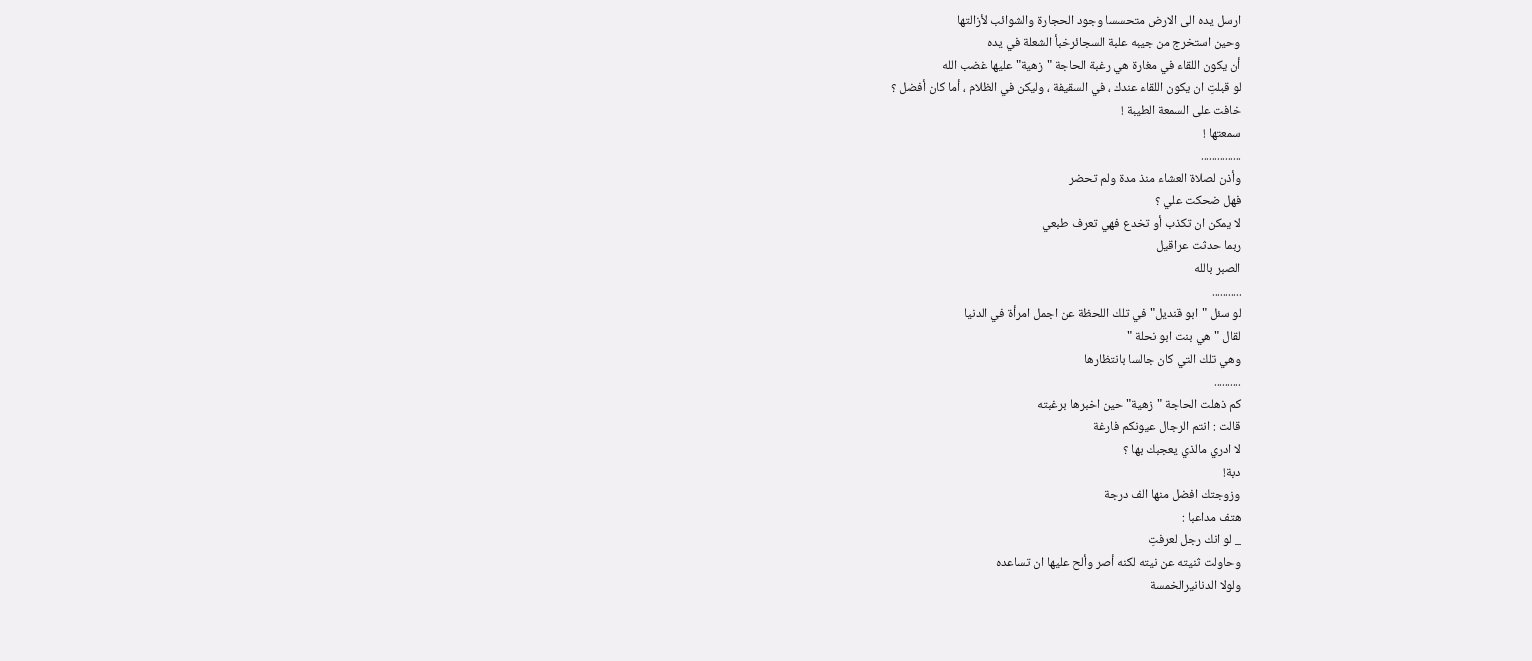ارسل يده الى الارض متحسسا وجود الحجارة والشوائب لأزالتها
وحين استخرج من جيبه علبة السجائرخبأ الشعلة في يده
أن يكون اللقاء في مغارة هي رغبة الحاجة "زهية" عليها غضب الله
لو قبلتِ ان يكون اللقاء عندك ، في السقيفة ، وليكن في الظلام ، أما كان أفضل ؟
خافت على السمعة الطيبة !
سمعتها !
...............
وأذن لصلاة العشاء منذ مدة ولم تحضر
فهل ضحكت علي ؟
لا يمكن ان تكذب أو تخدع فهي تعرف طبعي
ربما حدثت عراقيل
الصبر بالله
...........
لو سئل "ابو قنديل" في تلك اللحظة عن اجمل امرأة في الدنيا
لقال " هي بنت ابو نحلة "
وهي تلك التي كان جالسا بانتظارها
..........
كم ذهلت الحاجة "زهية" حين اخبرها برغبته
قالت : انتم الرجال عيونكم فارغة
لا ادري مالذي يعجبك بها ؟
دبة!
وزوجتك افضل منها الف درجة
هتف مداعبا :
_ لو انك رجل لعرفتِ
وحاولت ثنيته عن نيته لكنه أصر وألح عليها ان تساعده
ولولا الدنانيرالخمسة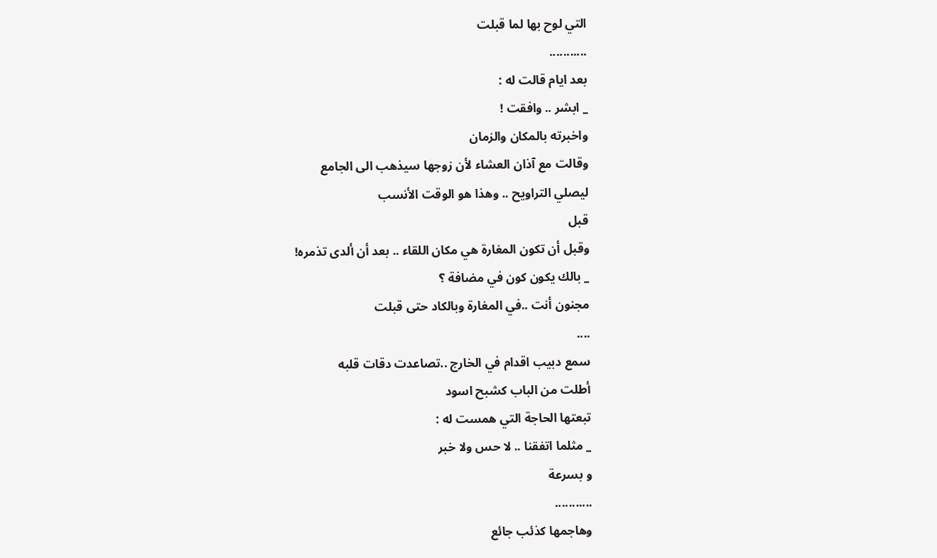التي لوح بها لما قبلت
...........
بعد ايام قالت له :
_ ابشر .. وافقت !
واخبرته بالمكان والزمان
وقالت مع آذان العشاء لأن زوجها سيذهب الى الجامع
ليصلي التراويح .. وهذا هو الوقت الأنسب
قبل
وقبل أن تكون المغارة هي مكان اللقاء .. بعد أن ألدى تذمره!
_ بالك يكون كون في مضافة ؟
مجنون أنت ..في المغارة وبالكاد حتى قبلت
....
سمع دبيب اقدام في الخارج ..تصاعدت دقات قلبه
أطلت من الباب كشبح اسود
تبعتها الحاجة التي همست له :
_ مثلما اتفقنا .. لا حس ولا خبر
و بسرعة
...........
وهاجمها كذئب جائع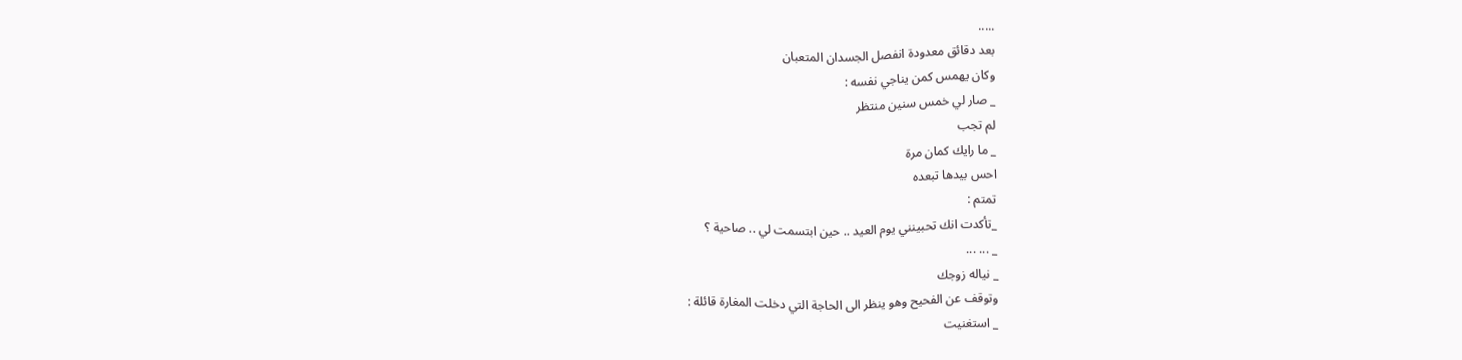.....
بعد دقائق معدودة انفصل الجسدان المتعبان
وكان يهمس كمن يناجي نفسه :
_ صار لي خمس سنين منتظر
لم تجب
_ ما رايك كمان مرة
احس بيدها تبعده
تمتم :
_تأكدت انك تحبينني يوم العيد .. حين ابتسمت لي .. صاحية ؟
_ ... ...
_ نياله زوجك
وتوقف عن الفحيح وهو ينظر الى الحاجة التي دخلت المغارة قائلة :
_ استغنيت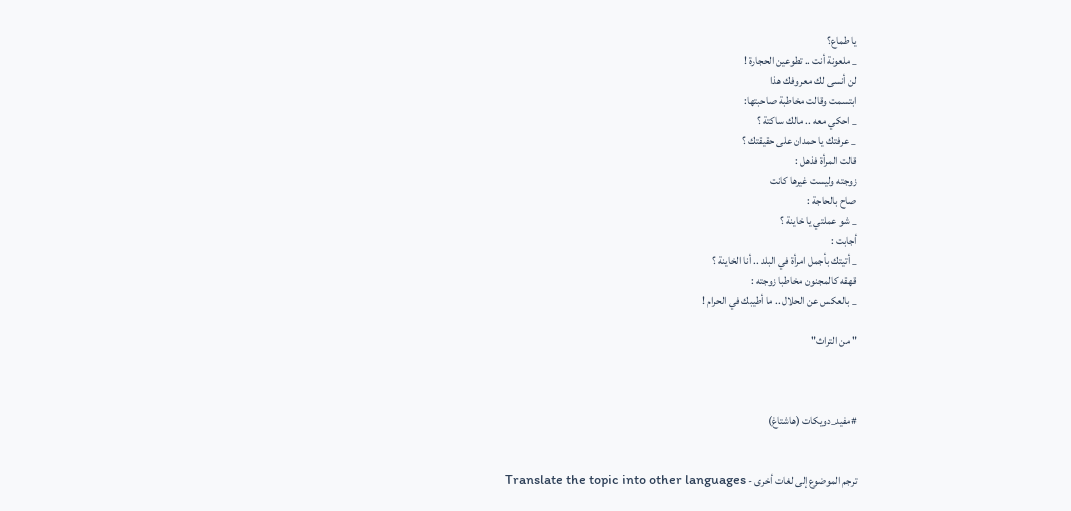يا طماع؟
_ ملعونة أنت .. تطوعين الحجارة !
لن أنسى لك معروفك هذا
ابتسمت وقالت مخاطبة صاحبتها:
_ احكي معه .. مالك ساكتة ؟
_ عرفتك يا حمدان على حقيقتك ؟
قالت المرأة فذهل :
زوجته وليست غيرها كانت
صاح بالحاجة :
_ شو عملتي يا خاينة ؟
أجابت :
_ أتيتك بأجمل امرأة في البلد .. أنا الخاينة ؟
قهقه كالمجنون مخاطبا زوجته :
_ بالعكس عن الحلال .. ما أطيبك في الحرام !

" من التراث"



#مفيد_دويكات (هاشتاغ)


ترجم الموضوع إلى لغات أخرى - Translate the topic into other languages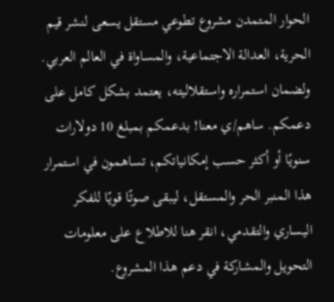الحوار المتمدن مشروع تطوعي مستقل يسعى لنشر قيم الحرية، العدالة الاجتماعية، والمساواة في العالم العربي. ولضمان استمراره واستقلاليته، يعتمد بشكل كامل على دعمكم. ساهم/ي معنا! بدعمكم بمبلغ 10 دولارات سنويًا أو أكثر حسب إمكانياتكم، تساهمون في استمرار هذا المنبر الحر والمستقل، ليبقى صوتًا قويًا للفكر اليساري والتقدمي، انقر هنا للاطلاع على معلومات التحويل والمشاركة في دعم هذا المشروع.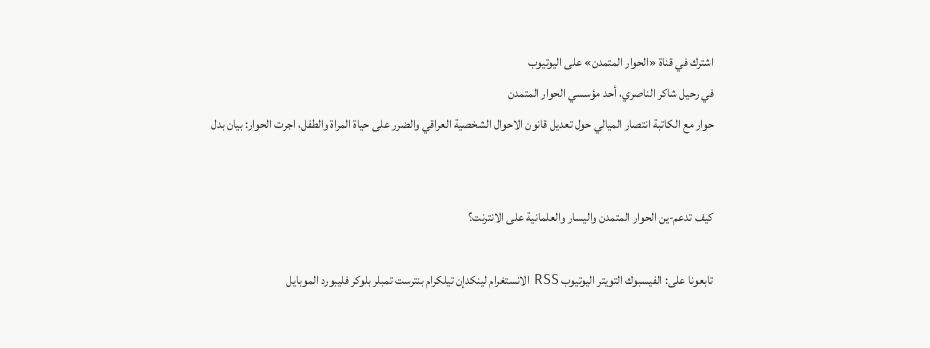اشترك في قناة «الحوار المتمدن» على اليوتيوب
في رحيل شاكر الناصري، أحد مؤسسي الحوار المتمدن
حوار مع الكاتبة انتصار الميالي حول تعديل قانون الاحوال الشخصية العراقي والضرر على حياة المراة والطفل، اجرت الحوار: بيان بدل


كيف تدعم-ين الحوار المتمدن واليسار والعلمانية على الانترنت؟

تابعونا على: الفيسبوك التويتر اليوتيوب RSS الانستغرام لينكدإن تيلكرام بنترست تمبلر بلوكر فليبورد الموبايل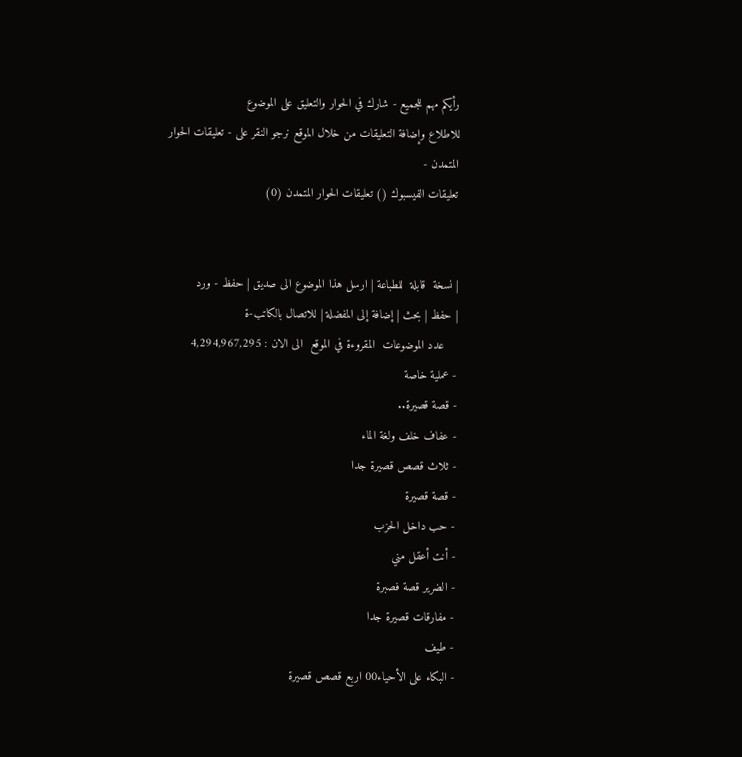رأيكم مهم للجميع - شارك في الحوار والتعليق على الموضوع
للاطلاع وإضافة التعليقات من خلال الموقع نرجو النقر على - تعليقات الحوار المتمدن -
تعليقات الفيسبوك () تعليقات الحوار المتمدن (0)


| نسخة  قابلة  للطباعة | ارسل هذا الموضوع الى صديق | حفظ - ورد
| حفظ | بحث | إضافة إلى المفضلة | للاتصال بالكاتب-ة
    عدد الموضوعات  المقروءة في الموقع  الى الان : 4,294,967,295
- عملية خاصة
- قصة قصيرة..
- عفاف خلف ولغة الماء
- ثلاث قصص قصيرة جدا
- قصة قصيرة
- حب داخل الحزب
- أنت أعقل مني
- الضرير قصة فصبرة
- مفارقات قصيرة جدا
- طيف
- البكاء على الأحياء00 اربع قصص قصيرة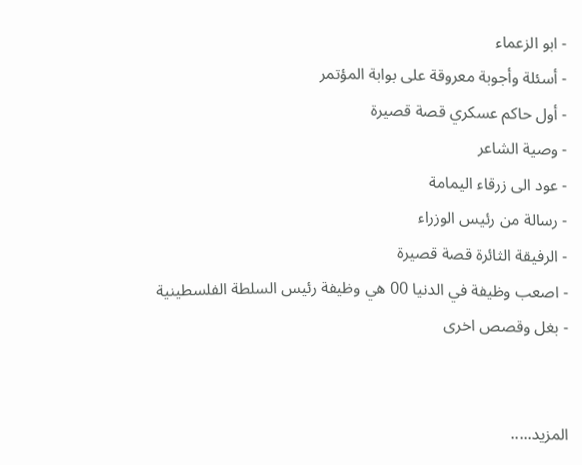- ابو الزعماء
- أسئلة وأجوبة معروقة على بوابة المؤتمر
- أول حاكم عسكري قصة قصيرة
- وصية الشاعر
- عود الى زرقاء اليمامة
- رسالة من رئيس الوزراء
- الرفيقة الثائرة قصة قصيرة
- اصعب وظيفة في الدنيا 00 هي وظيفة رئيس السلطة الفلسطينية
- بغل وقصص اخرى


المزيد.....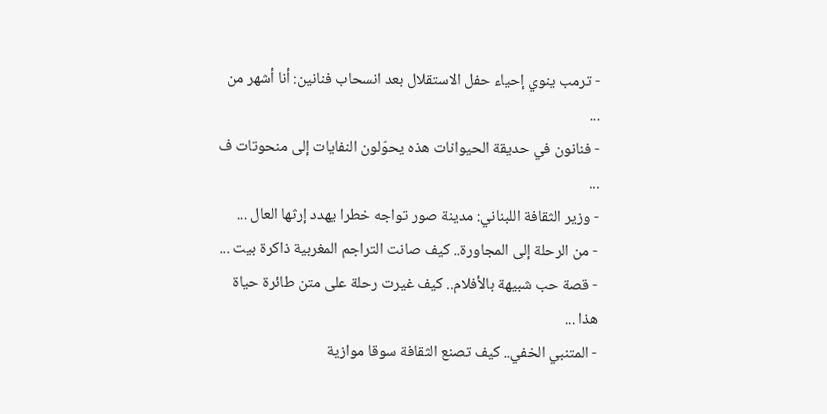- ترمب ينوي إحياء حفل الاستقلال بعد انسحاب فنانين: أنا أشهر من ...
- فنانون في حديقة الحيوانات هذه يحوّلون النفايات إلى منحوتات ف ...
- وزير الثقافة اللبناني: مدينة صور تواجه خطرا يهدد إرثها العال ...
- من الرحلة إلى المجاورة.. كيف صانت التراجم المغربية ذاكرة بيت ...
- قصة حب شبيهة بالأفلام.. كيف غيرت رحلة على متن طائرة حياة هذا ...
- المتنبي الخفي.. كيف تصنع الثقافة سوقا موازية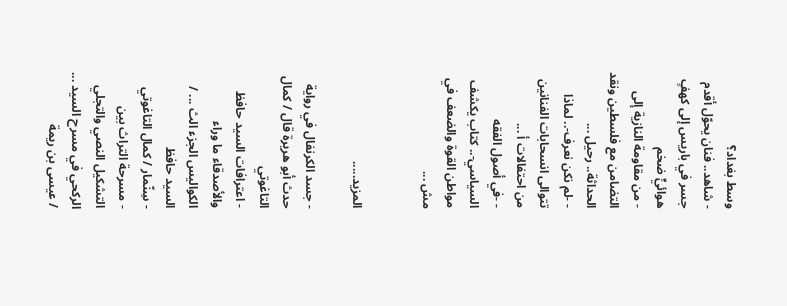وسط بغداد؟
- شاهد.. فنان يحوّل أقدم جسر في باريس إلى كهفٍ هوائيٍّ ضخم
- من مقاومة النازية إلى التضامن مع فلسطين ونقد الحداثة.. رحيل ...
- -لم نكن نعرف-.. لماذا تتوالى انسحابات الفنانين من احتفالات أ ...
- -في أصول الفقه السياسي-.. كتاب يكشف مواطن القوة والضعف في مش ...


المزيد.....

- جسد الكرنفال في رواية حدث أبو هريرة قال / كمال التاغوتي
- اعترافات السيد حافظ والأصدقاء ما وراء الكواليس الجزء الث ... / السيد حافظ
- سِنّمار / كمال التاغوتي
- مسرحة التراث بين التشكيل النصي والتجلي الركحي في مسرح السيد ... / عيسى بن ريمة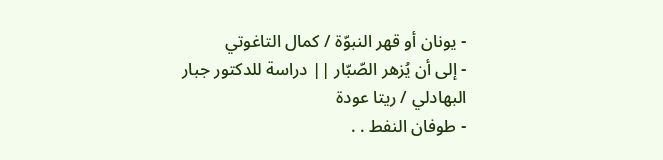- يونان أو قهر النبوّة / كمال التاغوتي
- إلى أن يُزهر الصّبّار || دراسة للدكتور جبار البهادلي / ريتا عودة
- طوفان النفط . .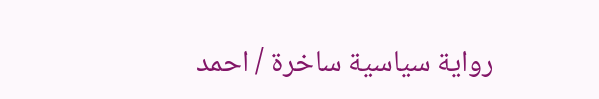رواية سياسية ساخرة / احمد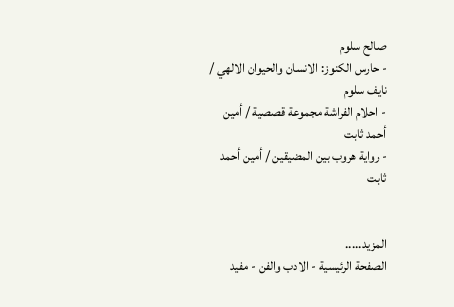صالح سلوم
- حارس الكنوز: الانسان والحيوان الالهي / نايف سلوم
- احلام الفراشة مجموعة قصصية / أمين أحمد ثابت
- رواية هروب بين المضيقين / أمين أحمد ثابت


المزيد.....
الصفحة الرئيسية - الادب والفن - مفيد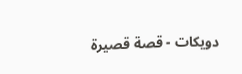دويكات - قصة قصيرة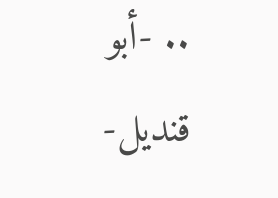.. -أبو قنديل-